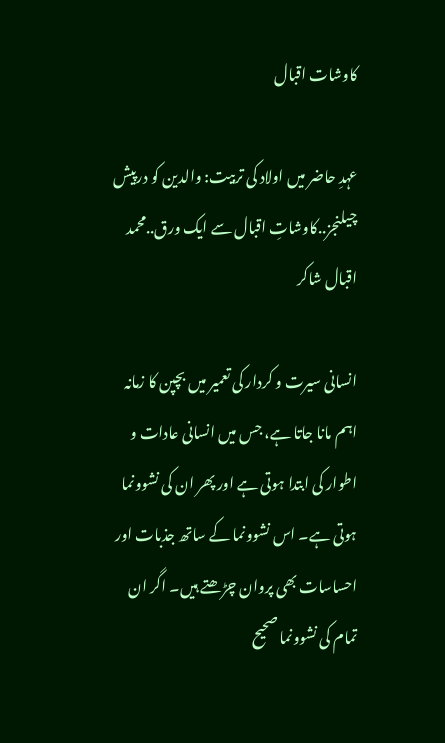کاوشات اقبال

عہدِ حاضر میں اولاد کی تربیت: والدین کو درپیش چیلنجز..کاوشاتِ اقبال سے ایک ورق..محمد اقبال شاکر

انسانی سیرت و کردار کی تعمیر میں بچپن کا زمانہ اہم مانا جاتا ہے، جس میں انسانی عادات و اطوار کی ابتدا ہوتی ہے اور پھر ان کی نشوونما ہوتی ہے۔ اس نشوونما کے ساتھ جذبات اور احساسات بھی پروان چڑھتے ہیں۔ اگر ان تمام کی نشوونما صحیح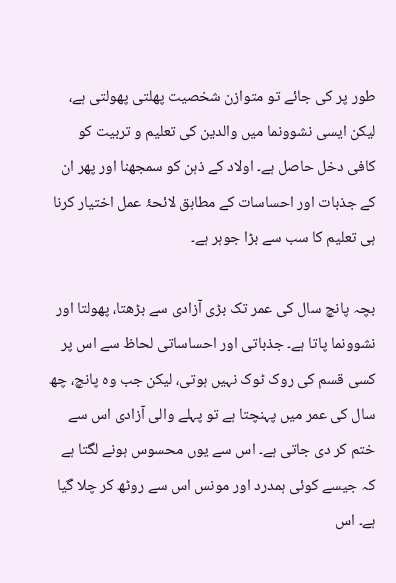طور پر کی جائے تو متوازن شخصیت پھلتی پھولتی ہے، لیکن ایسی نشوونما میں والدین کی تعلیم و تربیت کو کافی دخل حاصل ہے۔ اولاد کے ذہن کو سمجھنا اور پھر ان کے جذبات اور احساسات کے مطابق لائحۂ عمل اختیار کرنا ہی تعلیم کا سب سے بڑا جوہر ہے۔

بچہ پانچ سال کی عمر تک بڑی آزادی سے بڑھتا، پھولتا اور نشوونما پاتا ہے۔ جذباتی اور احساساتی لحاظ سے اس پر کسی قسم کی روک ٹوک نہیں ہوتی، لیکن جب وہ پانچ، چھ سال کی عمر میں پہنچتا ہے تو پہلے والی آزادی اس سے ختم کر دی جاتی ہے۔ اس سے یوں محسوس ہونے لگتا ہے کہ جیسے کوئی ہمدرد اور مونس اس سے روٹھ کر چلا گیا ہے۔ اس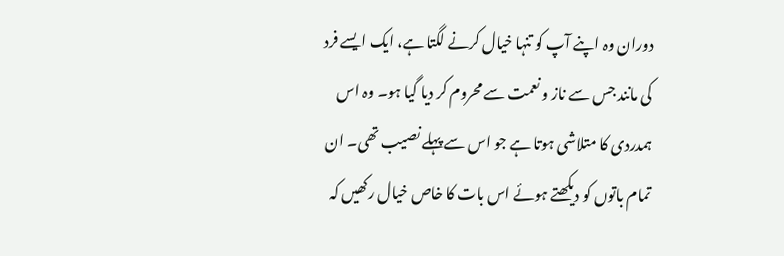دوران وہ اپنے آپ کو تنہا خیال کرنے لگتا ہے، ایک ایسے فرد کی مانند جس سے ناز و نعمت سے محروم کر دیا گیا ہو۔ وہ اس ہمدردی کا متلاشی ہوتا ہے جو اس سے پہلے نصیب تھی۔ ان تمام باتوں کو دیکھتے ہوئے اس بات کا خاص خیال رکھیں کہ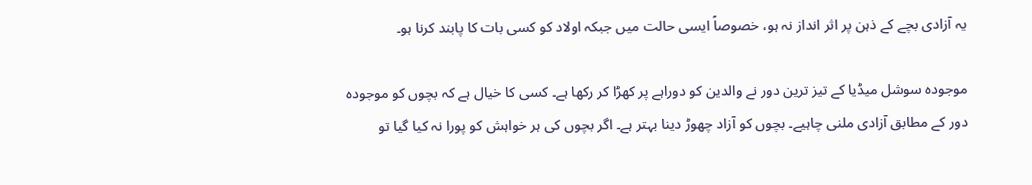یہ آزادی بچے کے ذہن پر اثر انداز نہ ہو، خصوصاً ایسی حالت میں جبکہ اولاد کو کسی بات کا پابند کرنا ہو۔

موجودہ سوشل میڈیا کے تیز ترین دور نے والدین کو دوراہے پر کھڑا کر رکھا ہے۔ کسی کا خیال ہے کہ بچوں کو موجودہ دور کے مطابق آزادی ملنی چاہیے۔ بچوں کو آزاد چھوڑ دینا بہتر ہے۔ اگر بچوں کی ہر خواہش کو پورا نہ کیا گیا تو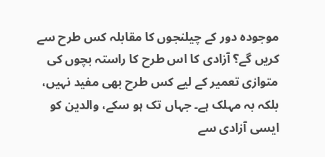موجودہ دور کے چیلنجوں کا مقابلہ کس طرح سے کریں گے؟ آزادی کا اس طرح کا راستہ بچوں کی متوازی تعمیر کے لیے کس طرح بھی مفید نہیں، بلکہ بہ مہلک ہے۔ جہاں تک ہو سکے، والدین کو ایسی آزادی سے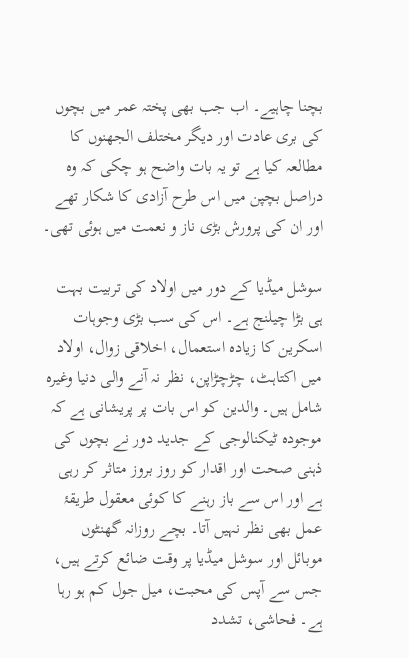بچنا چاہیے۔ اب جب بھی پختہ عمر میں بچوں کی بری عادت اور دیگر مختلف الجھنوں کا مطالعہ کیا ہے تو یہ بات واضح ہو چکی کہ وہ دراصل بچپن میں اس طرح آزادی کا شکار تھے اور ان کی پرورش بڑی ناز و نعمت میں ہوئی تھی۔

سوشل میڈیا کے دور میں اولاد کی تربیت بہت ہی بڑا چیلنج ہے۔ اس کی سب بڑی وجوہات اسکرین کا زیادہ استعمال، اخلاقی زوال، اولاد میں اکتاہٹ، چڑچڑاپن، نظر نہ آنے والی دنیا وغیرہ شامل ہیں۔ والدین کو اس بات پر پریشانی ہے کہ موجودہ ٹیکنالوجی کے جدید دور نے بچوں کی ذہنی صحت اور اقدار کو روز بروز متاثر کر رہی ہے اور اس سے باز رہنے کا کوئی معقول طریقۂ عمل بھی نظر نہیں آتا۔ بچے روزانہ گھنٹوں موبائل اور سوشل میڈیا پر وقت ضائع کرتے ہیں، جس سے آپس کی محبت، میل جول کم ہو رہا ہے۔ فحاشی، تشدد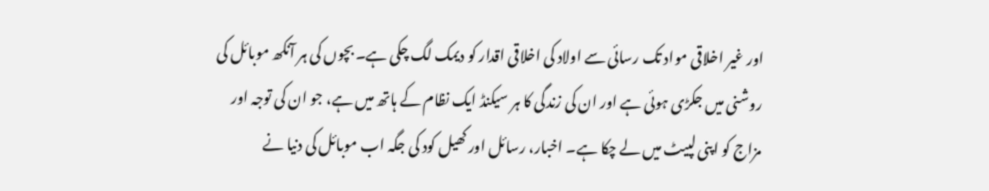اور غیر اخلاقی مواد تک رسائی سے اولاد کی اخلاقی اقدار کو دیمک لگ چکی ہے۔ بچوں کی ہر آنکھ موبائل کی روشنی میں جکڑی ہوئی ہے اور ان کی زندگی کا ہر سیکنڈ ایک نظام کے ہاتھ میں ہے، جو ان کی توجہ اور مزاج کو اپنی لپیٹ میں لے چکا ہے۔ اخبار، رسائل اور کھیل کود کی جگہ اب موبائل کی دنیا نے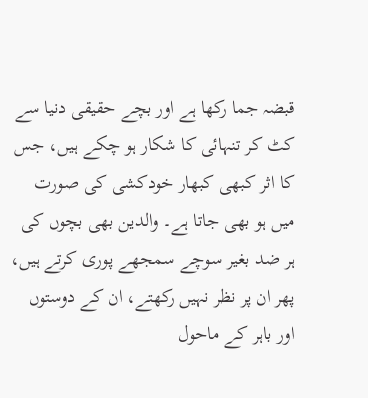قبضہ جما رکھا ہے اور بچے حقیقی دنیا سے کٹ کر تنہائی کا شکار ہو چکے ہیں، جس کا اثر کبھی کبھار خودکشی کی صورت میں ہو بھی جاتا ہے۔ والدین بھی بچوں کی ہر ضد بغیر سوچے سمجھے پوری کرتے ہیں، پھر ان پر نظر نہیں رکھتے، ان کے دوستوں اور باہر کے ماحول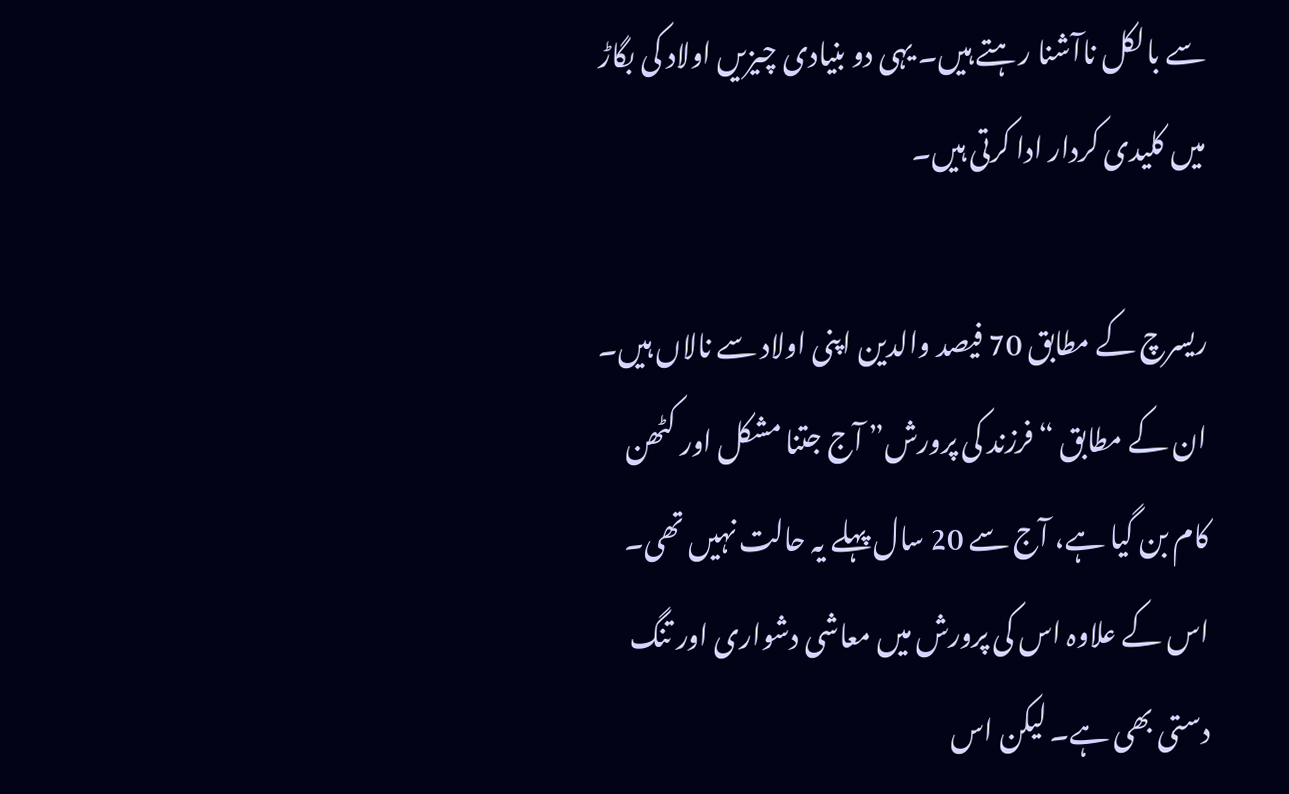سے بالکل ناآشنا رہتے ہیں۔ یہی دو بنیادی چیزیں اولاد کی بگاڑ میں کلیدی کردار ادا کرتی ہیں۔

ریسرچ کے مطابق 70 فیصد والدین اپنی اولاد سے نالاں ہیں۔ ان کے مطابق “فرزند کی پرورش” آج جتنا مشکل اور کٹھن کام بن گیا ہے، آج سے 20 سال پہلے یہ حالت نہیں تھی۔ اس کے علاوہ اس کی پرورش میں معاشی دشواری اور تنگ دستی بھی ہے۔ لیکن اس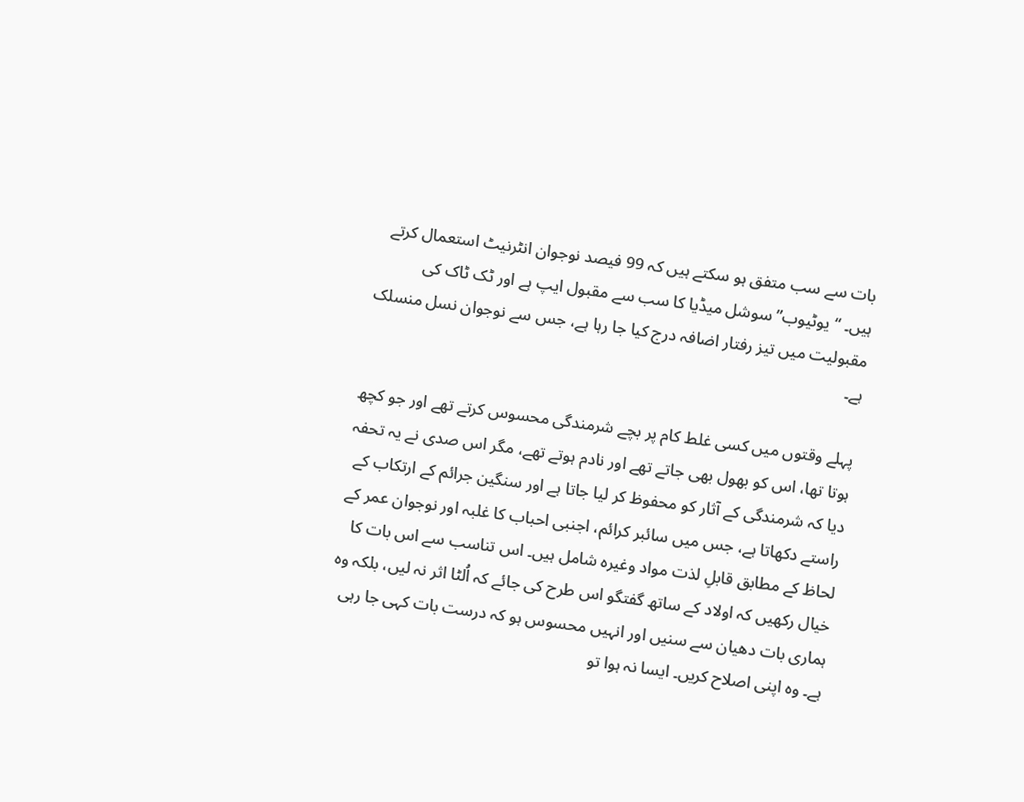بات سے سب متفق ہو سکتے ہیں کہ 99 فیصد نوجوان انٹرنیٹ استعمال کرتے ہیں۔ “یوٹیوب” سوشل میڈیا کا سب سے مقبول ایپ ہے اور ٹک ٹاک کی مقبولیت میں تیز رفتار اضافہ درج کیا جا رہا ہے، جس سے نوجوان نسل منسلک ہے۔

پہلے وقتوں میں کسی غلط کام پر بچے شرمندگی محسوس کرتے تھے اور جو کچھ ہوتا تھا، اس کو بھول بھی جاتے تھے اور نادم ہوتے تھے، مگر اس صدی نے یہ تحفہ دیا کہ شرمندگی کے آثار کو محفوظ کر لیا جاتا ہے اور سنگین جرائم کے ارتکاب کے راستے دکھاتا ہے، جس میں سائبر کرائم، اجنبی احباب کا غلبہ اور نوجوان عمر کے لحاظ کے مطابق قابلِ لذت مواد وغیرہ شامل ہیں۔ اس تناسب سے اس بات کا خیال رکھیں کہ اولاد کے ساتھ گفتگو اس طرح کی جائے کہ اُلٹا اثر نہ لیں، بلکہ وہ ہماری بات دھیان سے سنیں اور انہیں محسوس ہو کہ درست بات کہی جا رہی ہے۔ وہ اپنی اصلاح کریں۔ ایسا نہ ہوا تو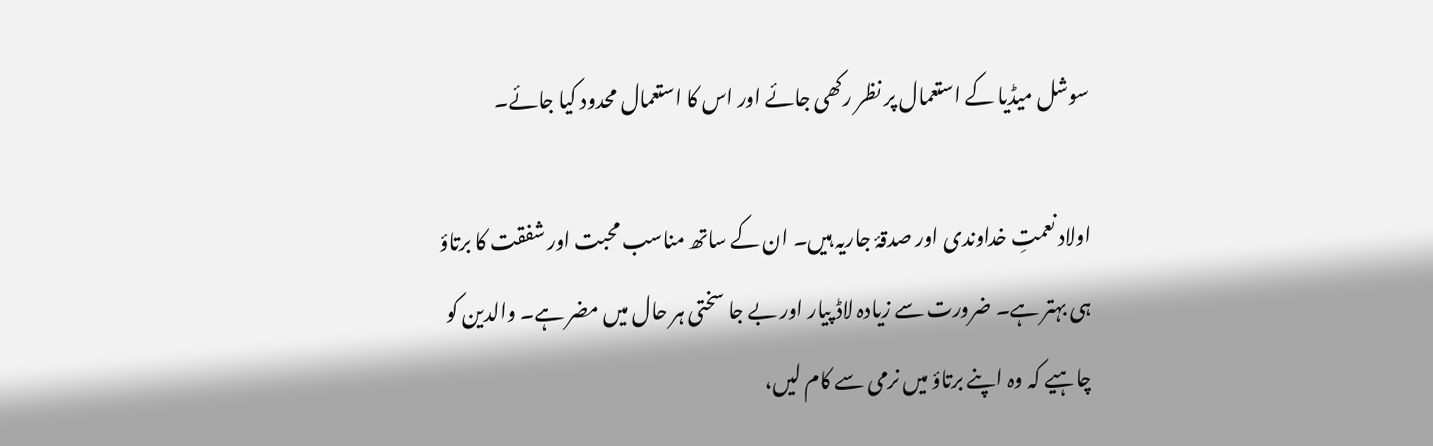سوشل میڈیا کے استعمال پر نظر رکھی جائے اور اس کا استعمال محدود کیا جائے۔

اولاد نعمتِ خداوندی اور صدقۂ جاریہ ہیں۔ ان کے ساتھ مناسب محبت اور شفقت کا برتاؤ ہی بہتر ہے۔ ضرورت سے زیادہ لاڈ پیار اور بے جا سختی ہر حال میں مضر ہے۔ والدین کو چاہیے کہ وہ اپنے برتاؤ میں نرمی سے کام لیں،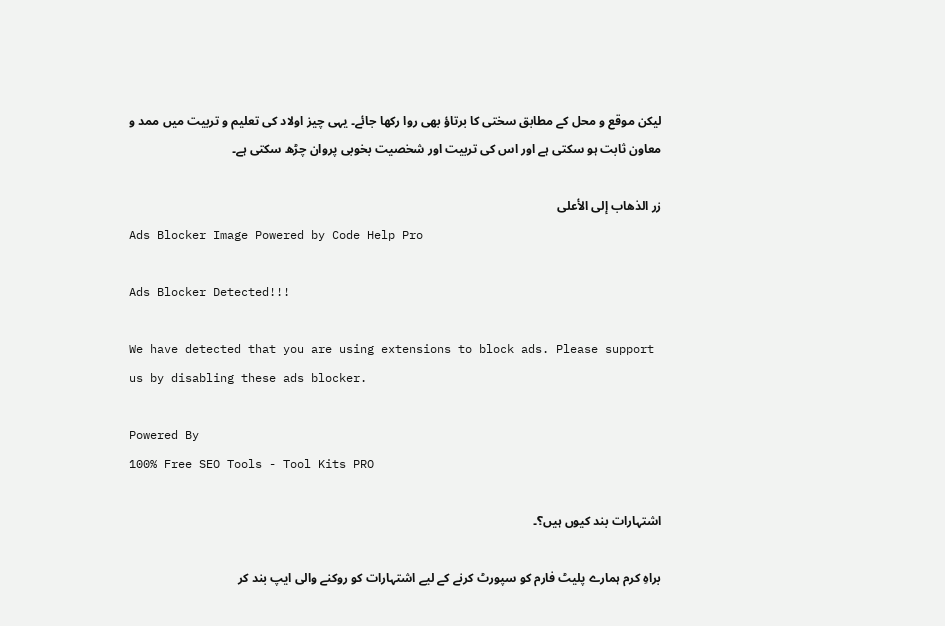لیکن موقع و محل کے مطابق سختی کا برتاؤ بھی روا رکھا جائے۔ یہی چیز اولاد کی تعلیم و تربیت میں ممد و معاون ثابت ہو سکتی ہے اور اس کی تربیت اور شخصیت بخوبی پروان چڑھ سکتی ہے۔

زر الذهاب إلى الأعلى
Ads Blocker Image Powered by Code Help Pro

Ads Blocker Detected!!!

We have detected that you are using extensions to block ads. Please support us by disabling these ads blocker.

Powered By
100% Free SEO Tools - Tool Kits PRO

اشتہارات بند کیوں ہیں؟۔

براہِ کرم ہمارے پلیٹ فارم کو سپورٹ کرنے کے لیے اشتہارات کو روکنے والی ایپ بند کر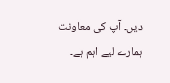دیں۔ آپ کی معاونت ہمارے لیے اہم ہے۔